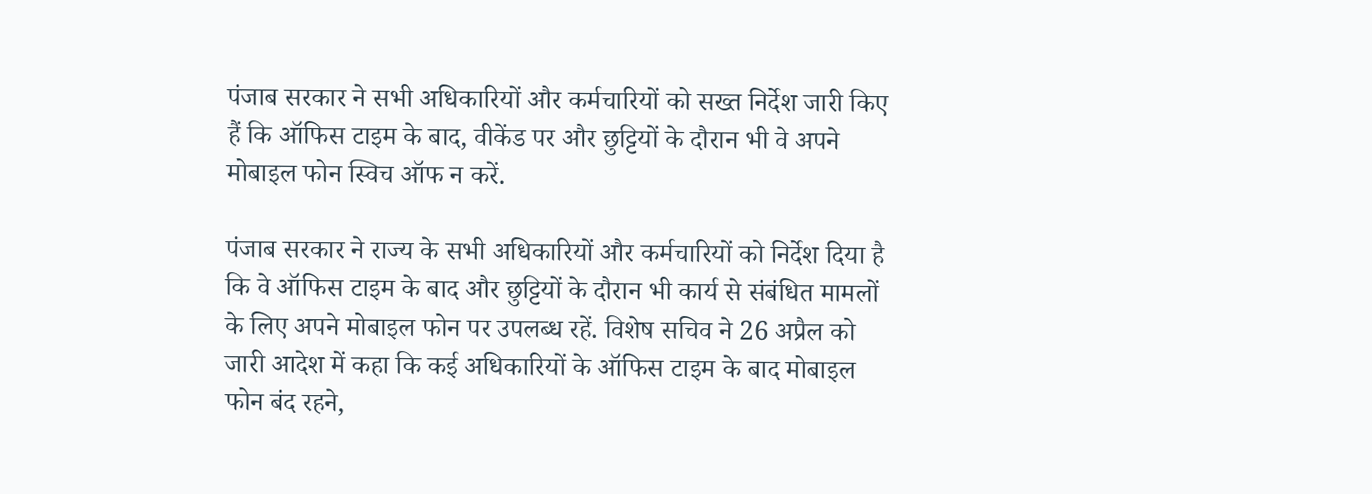पंजाब सरकार ने सभी अधिकारियों और कर्मचारियों को सख्त निर्देश जारी किए हैं कि ऑफिस टाइम के बाद, वीकेंड पर और छुट्टियों के दौरान भी वे अपने मोबाइल फोन स्विच ऑफ न करें.

पंजाब सरकार ने राज्य के सभी अधिकारियों और कर्मचारियों को निर्देश दिया है कि वे ऑफिस टाइम के बाद और छुट्टियों के दौरान भी कार्य से संबंधित मामलों के लिए अपने मोबाइल फोन पर उपलब्ध रहें. विशेष सचिव ने 26 अप्रैल को जारी आदेश में कहा कि कई अधिकारियों के ऑफिस टाइम के बाद मोबाइल फोन बंद रहने,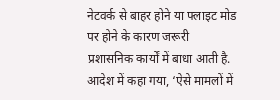नेटवर्क से बाहर होने या फ्लाइट मोड पर होने के कारण जरूरी प्रशासनिक कार्यों में बाधा आती है.
आदेश में कहा गया, ‘ऐसे मामलों में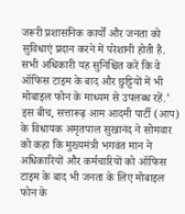जरूरी प्रशासनिक कार्यों और जनता को सुविधाएं प्रदान करने में परेशानी होती है. सभी अधिकारी यह सुनिश्चित करें कि वे ऑफिस टाइम के बाद और छुट्टियों में भी मोबाइल फोन के माध्यम से उपलब्ध रहें.’ इस बीच, सत्तारूढ़ आम आदमी पार्टी (आप) के विधायक अमृतपाल सुखानंद ने सोमवार को कहा कि मुख्यमंत्री भगवंत मान ने अधिकारियों और कर्मचारियों को ऑफिस टाइम के बाद भी जनता के लिए मोबाइल फोन के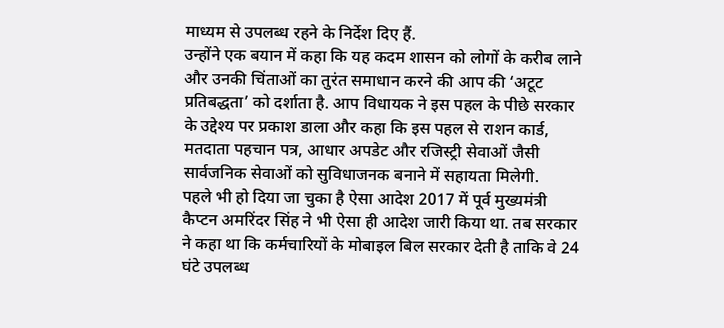माध्यम से उपलब्ध रहने के निर्देश दिए हैं.
उन्होंने एक बयान में कहा कि यह कदम शासन को लोगों के करीब लाने और उनकी चिंताओं का तुरंत समाधान करने की आप की ‘अटूट प्रतिबद्धता’ को दर्शाता है. आप विधायक ने इस पहल के पीछे सरकार के उद्देश्य पर प्रकाश डाला और कहा कि इस पहल से राशन कार्ड, मतदाता पहचान पत्र, आधार अपडेट और रजिस्ट्री सेवाओं जैसी सार्वजनिक सेवाओं को सुविधाजनक बनाने में सहायता मिलेगी.
पहले भी हो दिया जा चुका है ऐसा आदेश 2017 में पूर्व मुख्यमंत्री कैप्टन अमरिंदर सिंह ने भी ऐसा ही आदेश जारी किया था. तब सरकार ने कहा था कि कर्मचारियों के मोबाइल बिल सरकार देती है ताकि वे 24 घंटे उपलब्ध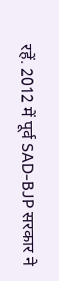रहें. 2012 में पूर्व SAD-BJP सरकार ने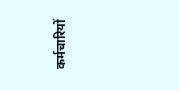कर्मचारियों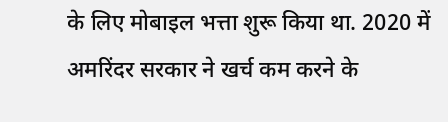के लिए मोबाइल भत्ता शुरू किया था. 2020 में अमरिंदर सरकार ने खर्च कम करने के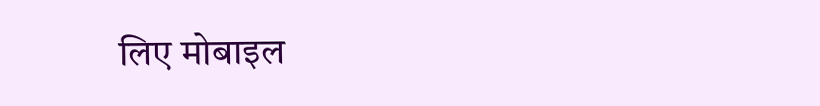लिए मोबाइल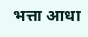भत्ता आधा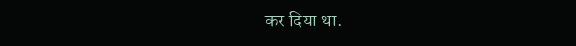कर दिया था.